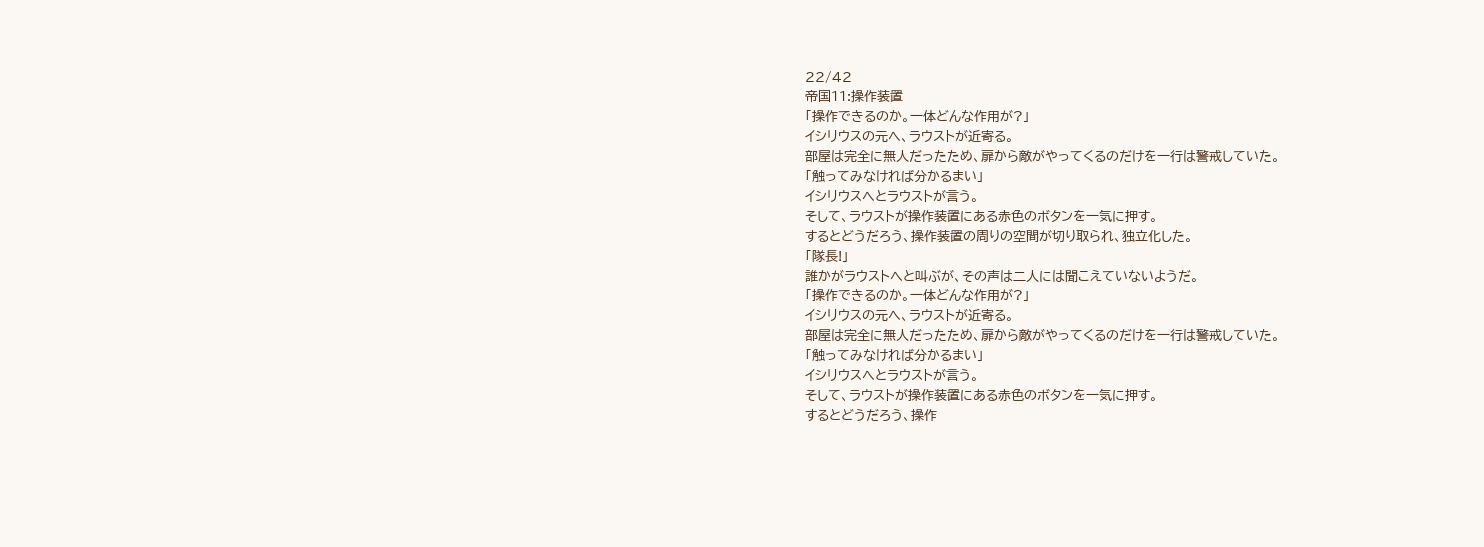22/42
帝国11:操作装置
「操作できるのか。一体どんな作用が?」
イシリウスの元へ、ラウストが近寄る。
部屋は完全に無人だったため、扉から敵がやってくるのだけを一行は警戒していた。
「触ってみなければ分かるまい」
イシリウスへとラウストが言う。
そして、ラウストが操作装置にある赤色のボタンを一気に押す。
するとどうだろう、操作装置の周りの空間が切り取られ、独立化した。
「隊長!」
誰かがラウストへと叫ぶが、その声は二人には聞こえていないようだ。
「操作できるのか。一体どんな作用が?」
イシリウスの元へ、ラウストが近寄る。
部屋は完全に無人だったため、扉から敵がやってくるのだけを一行は警戒していた。
「触ってみなければ分かるまい」
イシリウスへとラウストが言う。
そして、ラウストが操作装置にある赤色のボタンを一気に押す。
するとどうだろう、操作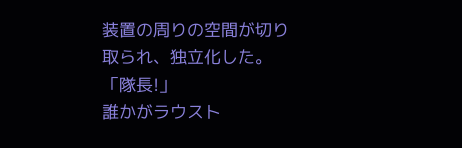装置の周りの空間が切り取られ、独立化した。
「隊長!」
誰かがラウスト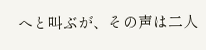へと叫ぶが、その声は二人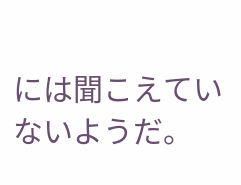には聞こえていないようだ。